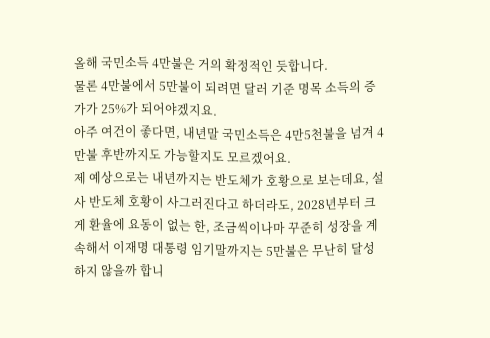올해 국민소득 4만불은 거의 확정적인 듯합니다.
물론 4만불에서 5만불이 되려면 달러 기준 명목 소득의 증가가 25%가 되어야겠지요.
아주 여건이 좋다면, 내년말 국민소득은 4만5천불을 넘겨 4만불 후반까지도 가능할지도 모르겠어요.
제 예상으로는 내년까지는 반도체가 호황으로 보는데요, 설사 반도체 호황이 사그러진다고 하더라도, 2028년부터 크게 환율에 요동이 없는 한, 조금씩이나마 꾸준히 성장을 계속해서 이재명 대통령 임기말까지는 5만불은 무난히 달성하지 않을까 합니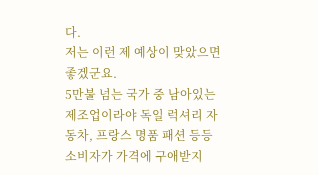다.
저는 이런 제 예상이 맞았으면 좋겠군요.
5만불 넘는 국가 중 남아있는 제조업이라야 독일 럭셔리 자동차, 프랑스 명품 패션 등등 소비자가 가격에 구애받지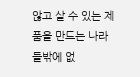않고 살 수 있는 제품을 만드는 나라들밖에 없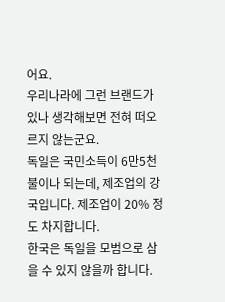어요.
우리나라에 그런 브랜드가 있나 생각해보면 전혀 떠오르지 않는군요.
독일은 국민소득이 6만5천불이나 되는데, 제조업의 강국입니다. 제조업이 20% 정도 차지합니다.
한국은 독일을 모범으로 삼을 수 있지 않을까 합니다.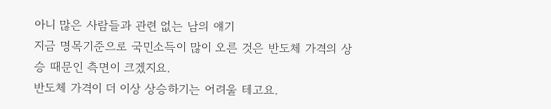아니 많은 사람들과 관련 없는 남의 얘기
지금 명목기준으로 국민소득이 많이 오른 것은 반도체 가격의 상승 때문인 측면이 크겠지요.
반도체 가격이 더 이상 상승하기는 어려울 테고요.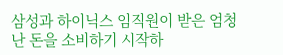삼성과 하이닉스 임직원이 받은 엄청난 돈을 소비하기 시작하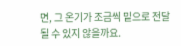면, 그 온기가 조금씩 밑으로 전달될 수 있지 않을까요.